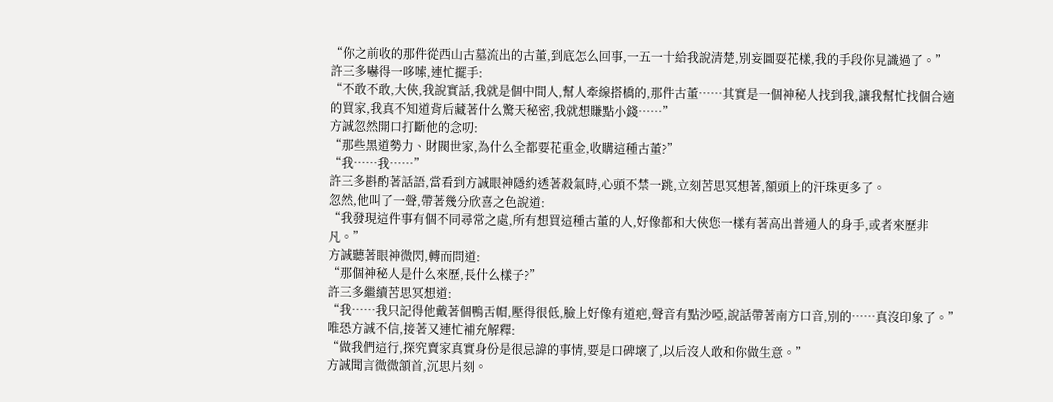“你之前收的那件從西山古墓流出的古董,到底怎么回事,一五一十給我說清楚,別妄圖耍花樣,我的手段你見識過了。”
許三多嚇得一哆嗦,連忙擺手:
“不敢不敢,大俠,我說實話,我就是個中間人,幫人牽線搭橋的,那件古董……其實是一個神秘人找到我,讓我幫忙找個合適的買家,我真不知道背后藏著什么驚天秘密,我就想賺點小錢……”
方誠忽然開口打斷他的念叨:
“那些黑道勢力、財閥世家,為什么全都要花重金,收購這種古董?”
“我……我……”
許三多斟酌著話語,當看到方誠眼神隱約透著殺氣時,心頭不禁一跳,立刻苦思冥想著,額頭上的汗珠更多了。
忽然,他叫了一聲,帶著幾分欣喜之色說道:
“我發現這件事有個不同尋常之處,所有想買這種古董的人,好像都和大俠您一樣有著高出普通人的身手,或者來歷非凡。”
方誠聽著眼神微閃,轉而問道:
“那個神秘人是什么來歷,長什么樣子?”
許三多繼續苦思冥想道:
“我……我只記得他戴著個鴨舌帽,壓得很低,臉上好像有道疤,聲音有點沙啞,說話帶著南方口音,別的……真沒印象了。”
唯恐方誠不信,接著又連忙補充解釋:
“做我們這行,探究賣家真實身份是很忌諱的事情,要是口碑壞了,以后沒人敢和你做生意。”
方誠聞言微微頷首,沉思片刻。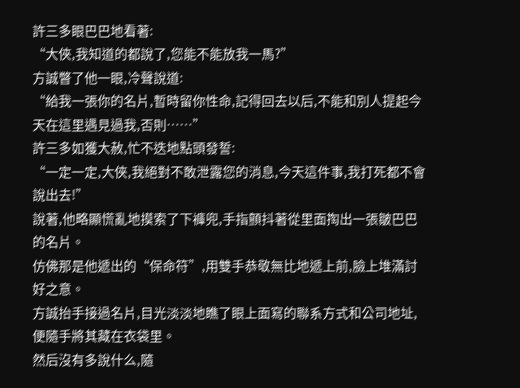許三多眼巴巴地看著:
“大俠,我知道的都說了,您能不能放我一馬?”
方誠瞥了他一眼,冷聲說道:
“給我一張你的名片,暫時留你性命,記得回去以后,不能和別人提起今天在這里遇見過我,否則……”
許三多如獲大赦,忙不迭地點頭發誓:
“一定一定,大俠,我絕對不敢泄露您的消息,今天這件事,我打死都不會說出去!”
說著,他略顯慌亂地摸索了下褲兜,手指顫抖著從里面掏出一張皺巴巴的名片。
仿佛那是他遞出的“保命符”,用雙手恭敬無比地遞上前,臉上堆滿討好之意。
方誠抬手接過名片,目光淡淡地瞧了眼上面寫的聯系方式和公司地址,便隨手將其藏在衣袋里。
然后沒有多說什么,隨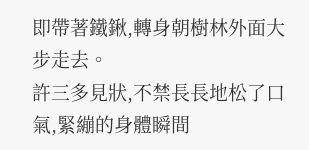即帶著鐵鍬,轉身朝樹林外面大步走去。
許三多見狀,不禁長長地松了口氣,緊繃的身體瞬間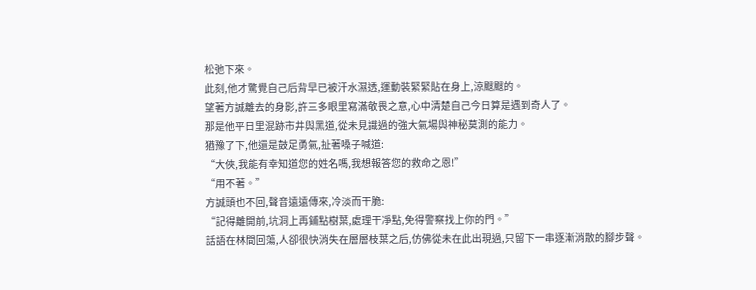松弛下來。
此刻,他才驚覺自己后背早已被汗水濕透,運動裝緊緊貼在身上,涼颼颼的。
望著方誠離去的身影,許三多眼里寫滿敬畏之意,心中清楚自己今日算是遇到奇人了。
那是他平日里混跡市井與黑道,從未見識過的強大氣場與神秘莫測的能力。
猶豫了下,他還是鼓足勇氣,扯著嗓子喊道:
“大俠,我能有幸知道您的姓名嗎,我想報答您的救命之恩!”
“用不著。”
方誠頭也不回,聲音遠遠傳來,冷淡而干脆:
“記得離開前,坑洞上再鋪點樹葉,處理干凈點,免得警察找上你的門。”
話語在林間回蕩,人卻很快消失在層層枝葉之后,仿佛從未在此出現過,只留下一串逐漸消散的腳步聲。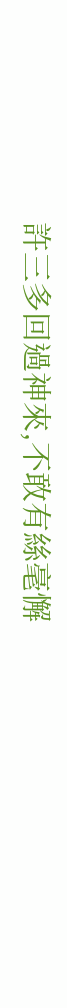許三多回過神來,不敢有絲毫懈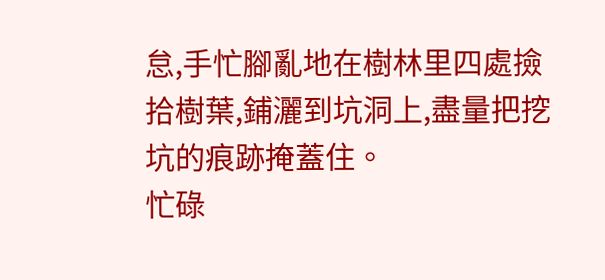怠,手忙腳亂地在樹林里四處撿拾樹葉,鋪灑到坑洞上,盡量把挖坑的痕跡掩蓋住。
忙碌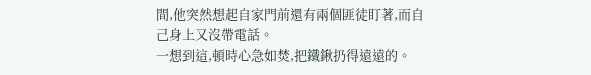間,他突然想起自家門前還有兩個匪徒盯著,而自己身上又沒帶電話。
一想到這,頓時心急如焚,把鐵鍬扔得遠遠的。